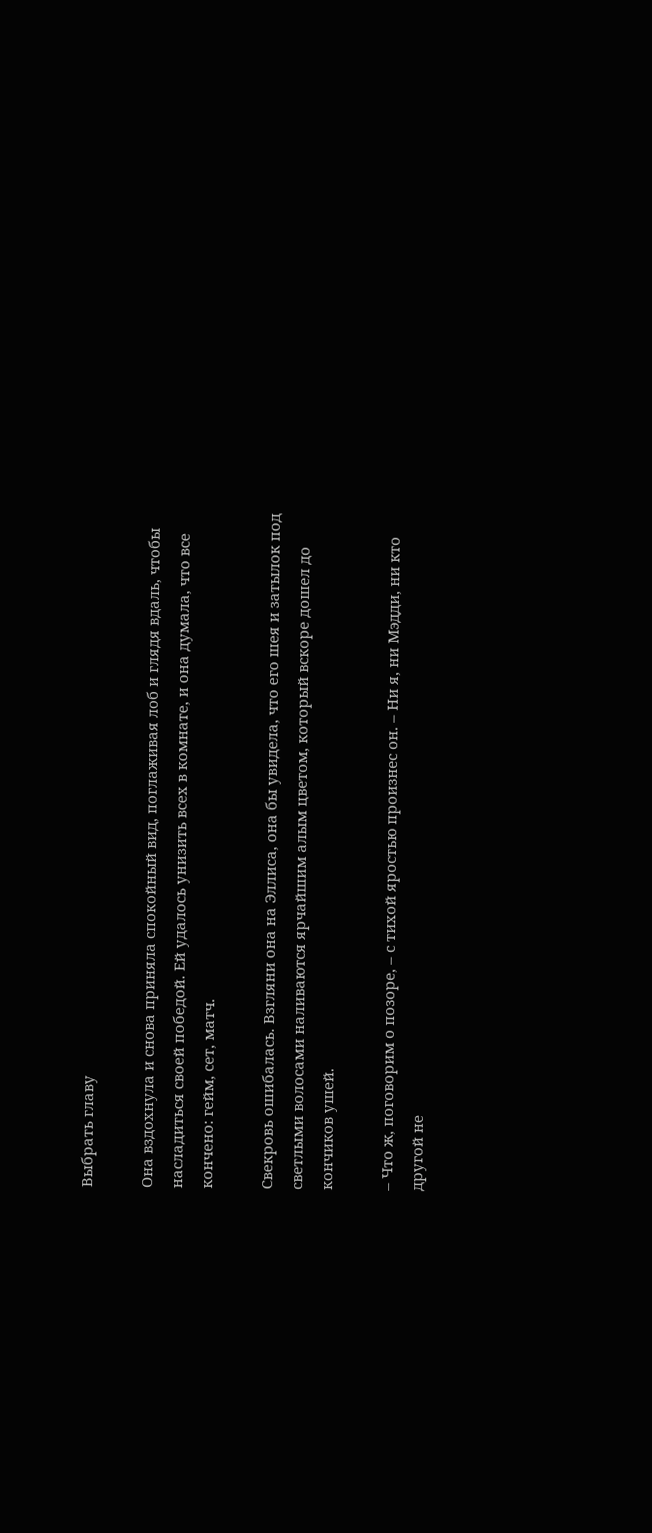Выбрать главу

Она вздохнула и снова приняла спокойный вид, поглаживая лоб и глядя вдаль, чтобы насладиться своей победой. Ей удалось унизить всех в комнате, и она думала, что все кончено: гейм, сет, матч.

Свекровь ошибалась. Взгляни она на Эллиса, она бы увидела, что его шея и затылок под светлыми волосами наливаются ярчайшим алым цветом, который вскоре дошел до кончиков ушей.

– Что ж, поговорим о позоре, – с тихой яростью произнес он. – Ни я, ни Мэдди, ни кто другой не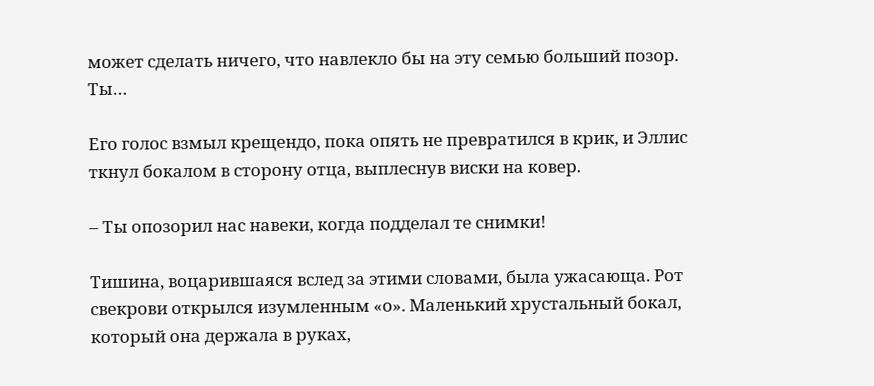может сделать ничего, что навлекло бы на эту семью больший позор. Ты…

Его голос взмыл крещендо, пока опять не превратился в крик, и Эллис ткнул бокалом в сторону отца, выплеснув виски на ковер.

– Ты опозорил нас навеки, когда подделал те снимки!

Тишина, воцарившаяся вслед за этими словами, была ужасающа. Рот свекрови открылся изумленным «о». Маленький хрустальный бокал, который она держала в руках,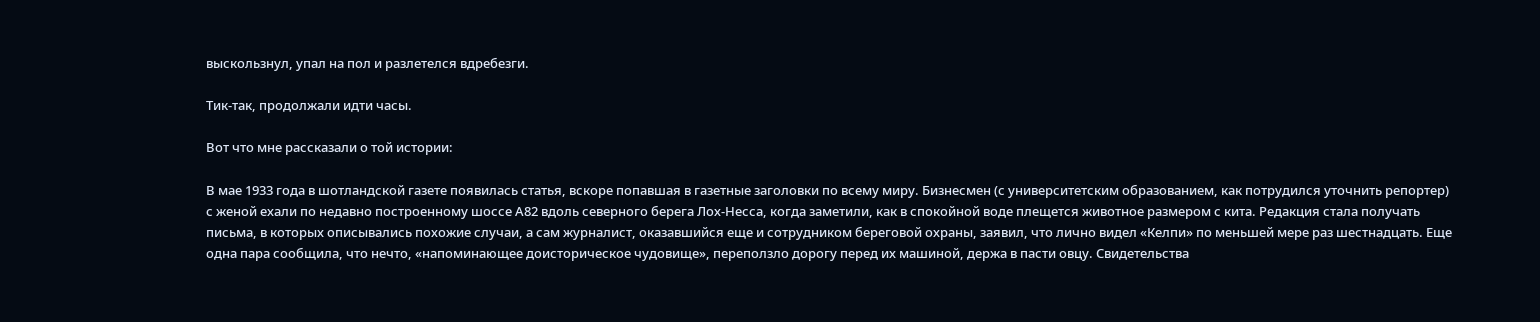выскользнул, упал на пол и разлетелся вдребезги.

Тик-так, продолжали идти часы.

Вот что мне рассказали о той истории:

В мае 1933 года в шотландской газете появилась статья, вскоре попавшая в газетные заголовки по всему миру. Бизнесмен (с университетским образованием, как потрудился уточнить репортер) с женой ехали по недавно построенному шоссе А82 вдоль северного берега Лох-Несса, когда заметили, как в спокойной воде плещется животное размером с кита. Редакция стала получать письма, в которых описывались похожие случаи, а сам журналист, оказавшийся еще и сотрудником береговой охраны, заявил, что лично видел «Келпи» по меньшей мере раз шестнадцать. Еще одна пара сообщила, что нечто, «напоминающее доисторическое чудовище», переползло дорогу перед их машиной, держа в пасти овцу. Свидетельства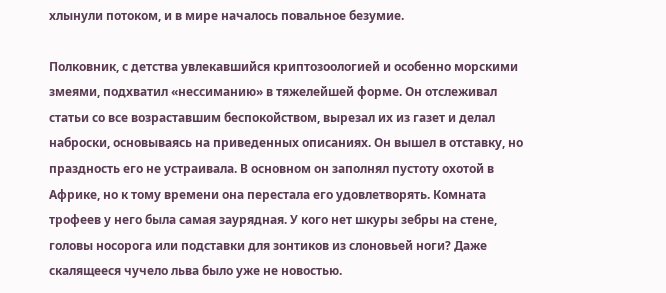хлынули потоком, и в мире началось повальное безумие.

Полковник, с детства увлекавшийся криптозоологией и особенно морскими змеями, подхватил «нессиманию» в тяжелейшей форме. Он отслеживал статьи со все возраставшим беспокойством, вырезал их из газет и делал наброски, основываясь на приведенных описаниях. Он вышел в отставку, но праздность его не устраивала. В основном он заполнял пустоту охотой в Африке, но к тому времени она перестала его удовлетворять. Комната трофеев у него была самая заурядная. У кого нет шкуры зебры на стене, головы носорога или подставки для зонтиков из слоновьей ноги? Даже скалящееся чучело льва было уже не новостью.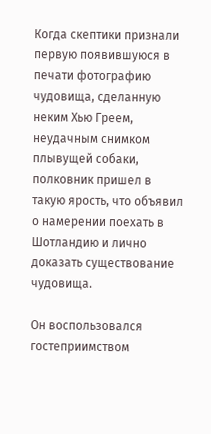Когда скептики признали первую появившуюся в печати фотографию чудовища, сделанную неким Хью Греем, неудачным снимком плывущей собаки, полковник пришел в такую ярость, что объявил о намерении поехать в Шотландию и лично доказать существование чудовища.

Он воспользовался гостеприимством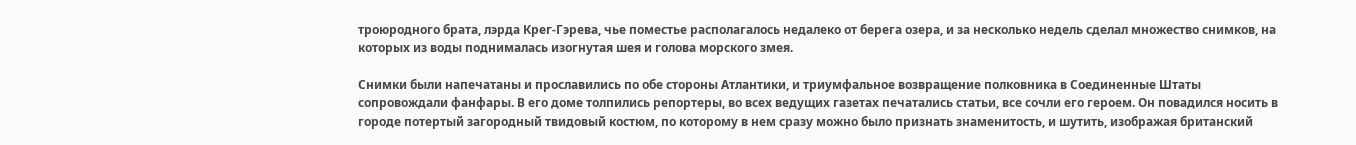троюродного брата, лэрда Крег-Гэрева, чье поместье располагалось недалеко от берега озера, и за несколько недель сделал множество снимков, на которых из воды поднималась изогнутая шея и голова морского змея.

Снимки были напечатаны и прославились по обе стороны Атлантики, и триумфальное возвращение полковника в Соединенные Штаты сопровождали фанфары. В его доме толпились репортеры, во всех ведущих газетах печатались статьи, все сочли его героем. Он повадился носить в городе потертый загородный твидовый костюм, по которому в нем сразу можно было признать знаменитость, и шутить, изображая британский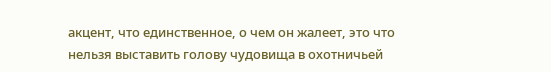акцент, что единственное, о чем он жалеет, это что нельзя выставить голову чудовища в охотничьей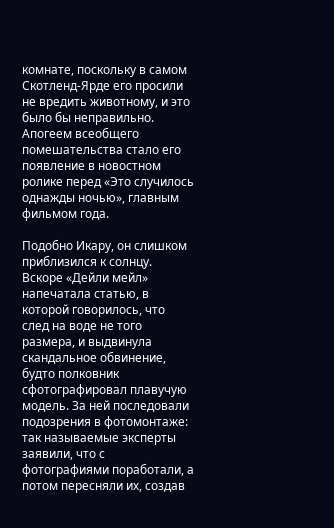комнате, поскольку в самом Скотленд-Ярде его просили не вредить животному, и это было бы неправильно. Апогеем всеобщего помешательства стало его появление в новостном ролике перед «Это случилось однажды ночью», главным фильмом года.

Подобно Икару, он слишком приблизился к солнцу. Вскоре «Дейли мейл» напечатала статью, в которой говорилось, что след на воде не того размера, и выдвинула скандальное обвинение, будто полковник сфотографировал плавучую модель. За ней последовали подозрения в фотомонтаже: так называемые эксперты заявили, что с фотографиями поработали, а потом пересняли их, создав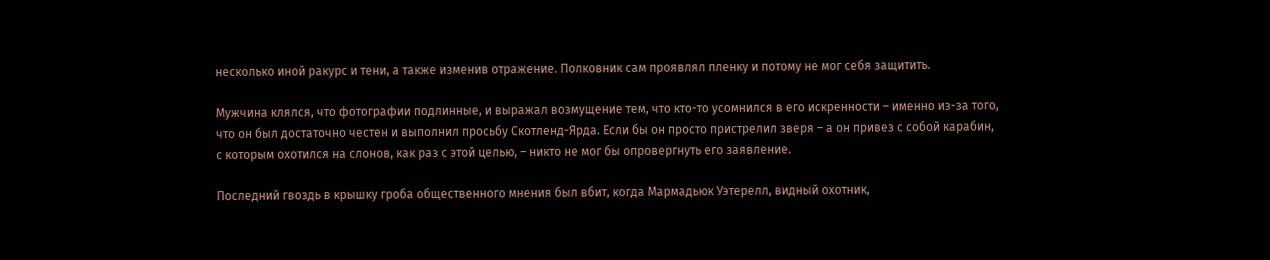несколько иной ракурс и тени, а также изменив отражение. Полковник сам проявлял пленку и потому не мог себя защитить.

Мужчина клялся, что фотографии подлинные, и выражал возмущение тем, что кто-то усомнился в его искренности – именно из-за того, что он был достаточно честен и выполнил просьбу Скотленд-Ярда. Если бы он просто пристрелил зверя – а он привез с собой карабин, с которым охотился на слонов, как раз с этой целью, – никто не мог бы опровергнуть его заявление.

Последний гвоздь в крышку гроба общественного мнения был вбит, когда Мармадьюк Уэтерелл, видный охотник,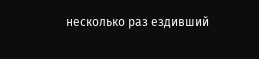несколько раз ездивший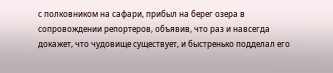с полковником на сафари, прибыл на берег озера в сопровождении репортеров, объявив, что раз и навсегда докажет, что чудовище существует, и быстренько подделал его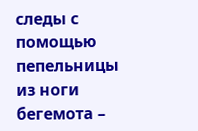следы с помощью пепельницы из ноги бегемота –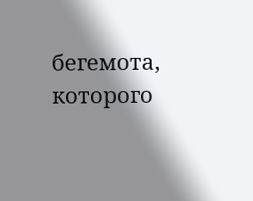бегемота, которого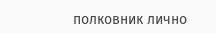полковник лично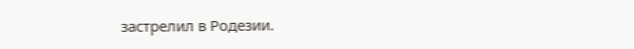застрелил в Родезии.